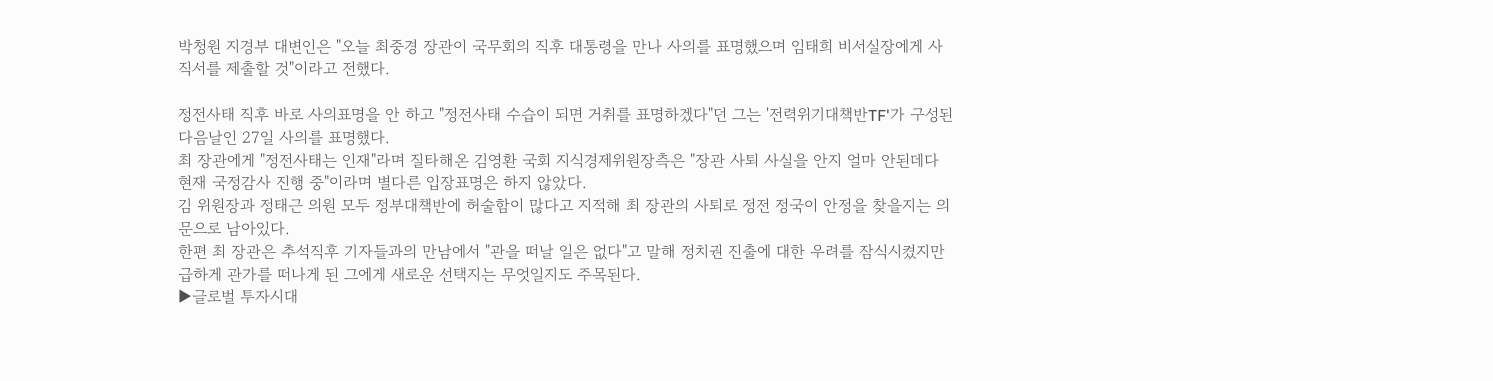박청원 지경부 대변인은 "오늘 최중경 장관이 국무회의 직후 대통령을 만나 사의를 표명했으며 임태희 비서실장에게 사직서를 제출할 것"이라고 전했다.

정전사태 직후 바로 사의표명을 안 하고 "정전사태 수습이 되면 거취를 표명하겠다"던 그는 '전력위기대책반TF'가 구성된 다음날인 27일 사의를 표명했다.
최 장관에게 "정전사태는 인재"라며 질타해온 김영환 국회 지식경제위원장측은 "장관 사퇴 사실을 안지 얼마 안된데다 현재 국정감사 진행 중"이라며 별다른 입장표명은 하지 않았다.
김 위원장과 정태근 의원 모두 정부대책반에 허술함이 많다고 지적해 최 장관의 사퇴로 정전 정국이 안정을 찾을지는 의문으로 남아있다.
한편 최 장관은 추석직후 기자들과의 만남에서 "관을 떠날 일은 없다"고 말해 정치권 진출에 대한 우려를 잠식시켰지만 급하게 관가를 떠나게 된 그에게 새로운 선택지는 무엇일지도 주목된다.
▶글로벌 투자시대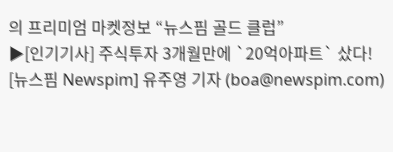의 프리미엄 마켓정보 “뉴스핌 골드 클럽”
▶[인기기사] 주식투자 3개월만에 `20억아파트` 샀다!
[뉴스핌 Newspim] 유주영 기자 (boa@newspim.com)